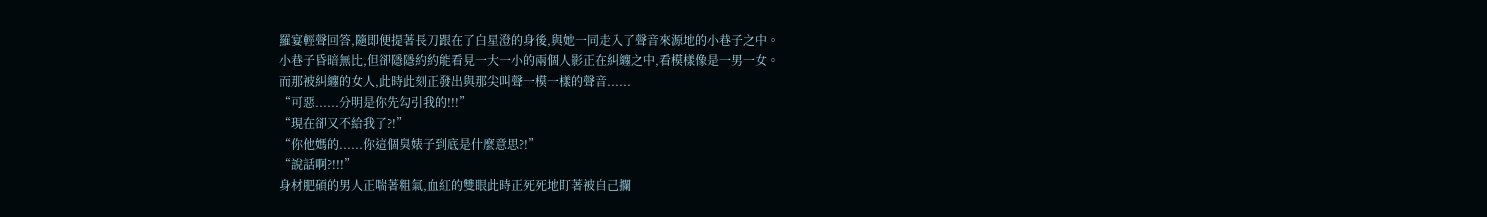羅宴輕聲回答,隨即便提著長刀跟在了白星澄的身後,與她一同走入了聲音來源地的小巷子之中。
小巷子昏暗無比,但卻隱隱約約能看見一大一小的兩個人影正在糾纏之中,看模樣像是一男一女。
而那被糾纏的女人,此時此刻正發出與那尖叫聲一模一樣的聲音......
“可惡......分明是你先勾引我的!!!”
“現在卻又不給我了?!”
“你他媽的......你這個臭婊子到底是什麼意思?!”
“說話啊?!!!”
身材肥碩的男人正喘著粗氣,血紅的雙眼此時正死死地盯著被自己攔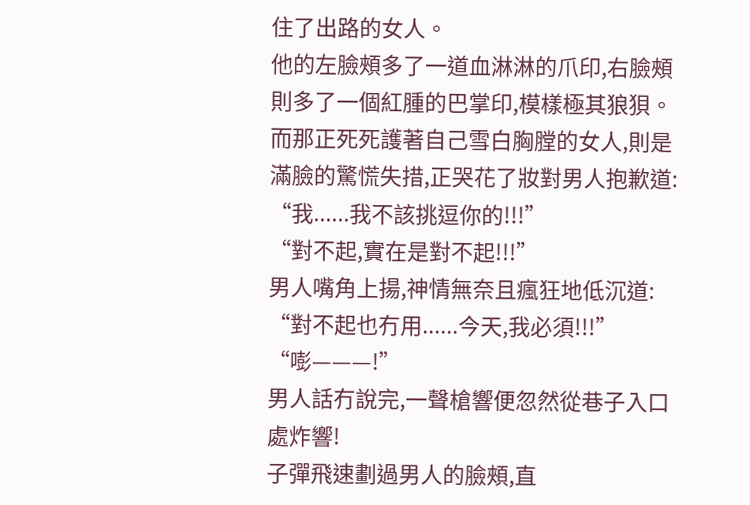住了出路的女人。
他的左臉頰多了一道血淋淋的爪印,右臉頰則多了一個紅腫的巴掌印,模樣極其狼狽。
而那正死死護著自己雪白胸膛的女人,則是滿臉的驚慌失措,正哭花了妝對男人抱歉道:
“我......我不該挑逗你的!!!”
“對不起,實在是對不起!!!”
男人嘴角上揚,神情無奈且瘋狂地低沉道:
“對不起也冇用......今天,我必須!!!”
“嘭———!”
男人話冇說完,一聲槍響便忽然從巷子入口處炸響!
子彈飛速劃過男人的臉頰,直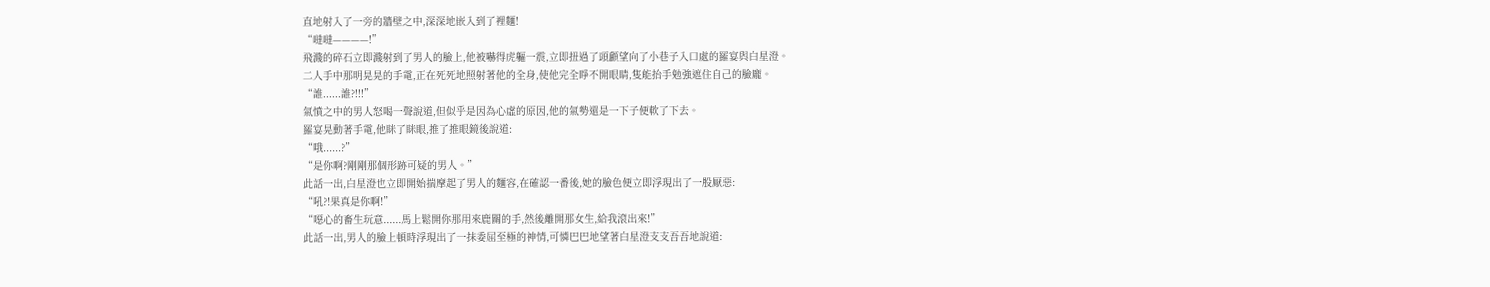直地射入了一旁的牆壁之中,深深地嵌入到了裡麵!
“噠噠————!”
飛濺的碎石立即濺射到了男人的臉上,他被嚇得虎軀一震,立即扭過了頭顱望向了小巷子入口處的羅宴與白星澄。
二人手中那明晃晃的手電,正在死死地照射著他的全身,使他完全睜不開眼睛,隻能抬手勉強遮住自己的臉龐。
“誰......誰?!!!”
氣憤之中的男人怒喝一聲說道,但似乎是因為心虛的原因,他的氣勢還是一下子便軟了下去。
羅宴晃動著手電,他眯了眯眼,推了推眼鏡後說道:
“哦......?”
“是你啊?剛剛那個形跡可疑的男人。”
此話一出,白星澄也立即開始揣摩起了男人的麵容,在確認一番後,她的臉色便立即浮現出了一股厭惡:
“吼?!果真是你啊!”
“噁心的畜生玩意......馬上鬆開你那用來鹿關的手,然後離開那女生,給我滾出來!”
此話一出,男人的臉上頓時浮現出了一抹委屈至極的神情,可憐巴巴地望著白星澄支支吾吾地說道: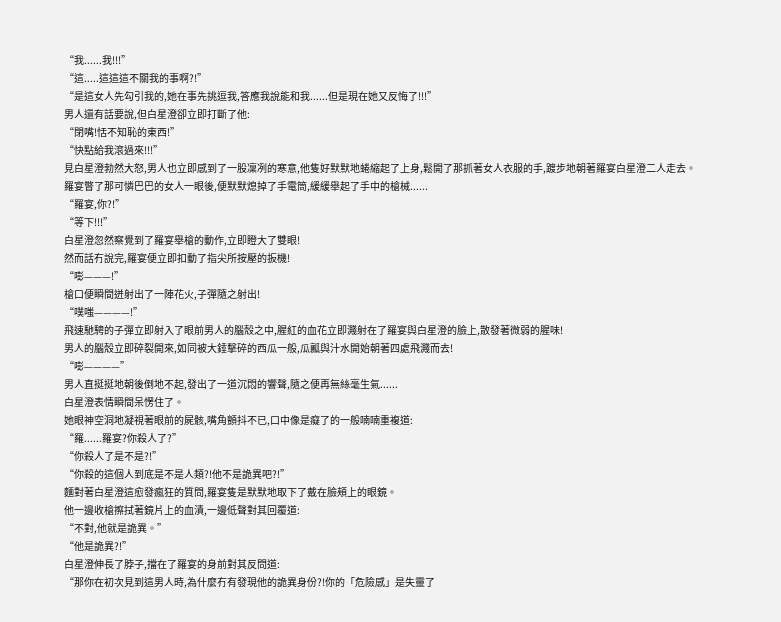“我......我!!!”
“這.....這這這不關我的事啊?!”
“是這女人先勾引我的,她在事先挑逗我,答應我說能和我......但是現在她又反悔了!!!”
男人還有話要說,但白星澄卻立即打斷了他:
“閉嘴!恬不知恥的東西!”
“快點給我滾過來!!!”
見白星澄勃然大怒,男人也立即感到了一股凜冽的寒意,他隻好默默地蜷縮起了上身,鬆開了那抓著女人衣服的手,踱步地朝著羅宴白星澄二人走去。
羅宴瞥了那可憐巴巴的女人一眼後,便默默熄掉了手電筒,緩緩舉起了手中的槍械......
“羅宴,你?!”
“等下!!!”
白星澄忽然察覺到了羅宴舉槍的動作,立即瞪大了雙眼!
然而話冇說完,羅宴便立即扣動了指尖所按壓的扳機!
“嘭———!”
槍口便瞬間迸射出了一陣花火,子彈隨之射出!
“噗嗤————!”
飛速馳騁的子彈立即射入了眼前男人的腦殼之中,腥紅的血花立即濺射在了羅宴與白星澄的臉上,散發著微弱的腥味!
男人的腦殼立即碎裂開來,如同被大錘擊碎的西瓜一般,瓜瓤與汁水開始朝著四處飛濺而去!
“嘭————”
男人直挺挺地朝後倒地不起,發出了一道沉悶的響聲,隨之便再無絲毫生氣......
白星澄表情瞬間呆愣住了。
她眼神空洞地凝視著眼前的屍骸,嘴角顫抖不已,口中像是癡了的一般喃喃重複道:
“羅......羅宴?你殺人了?”
“你殺人了是不是?!”
“你殺的這個人到底是不是人類?!他不是詭異吧?!”
麵對著白星澄這愈發瘋狂的質問,羅宴隻是默默地取下了戴在臉頰上的眼鏡。
他一邊收槍擦拭著鏡片上的血漬,一邊低聲對其回覆道:
“不對,他就是詭異。”
“他是詭異?!”
白星澄伸長了脖子,擋在了羅宴的身前對其反問道:
“那你在初次見到這男人時,為什麼冇有發現他的詭異身份?!你的「危險感」是失靈了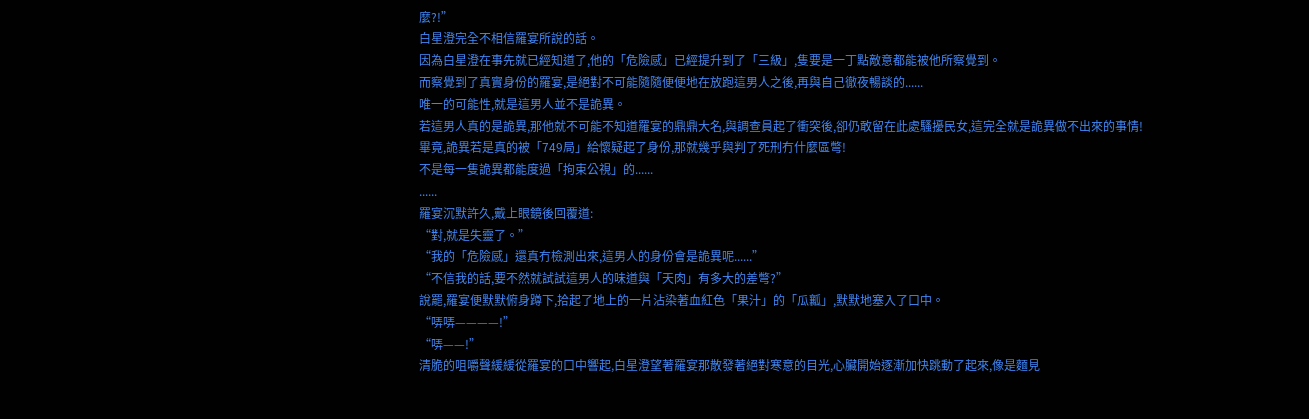麼?!”
白星澄完全不相信羅宴所說的話。
因為白星澄在事先就已經知道了,他的「危險感」已經提升到了「三級」,隻要是一丁點敵意都能被他所察覺到。
而察覺到了真實身份的羅宴,是絕對不可能隨隨便便地在放跑這男人之後,再與自己徹夜暢談的......
唯一的可能性,就是這男人並不是詭異。
若這男人真的是詭異,那他就不可能不知道羅宴的鼎鼎大名,與調查員起了衝突後,卻仍敢留在此處騷擾民女,這完全就是詭異做不出來的事情!
畢竟,詭異若是真的被「749局」給懷疑起了身份,那就幾乎與判了死刑冇什麼區彆!
不是每一隻詭異都能度過「拘束公視」的......
......
羅宴沉默許久,戴上眼鏡後回覆道:
“對,就是失靈了。”
“我的「危險感」還真冇檢測出來,這男人的身份會是詭異呢......”
“不信我的話,要不然就試試這男人的味道與「天肉」有多大的差彆?”
說罷,羅宴便默默俯身蹲下,拾起了地上的一片沾染著血紅色「果汁」的「瓜瓤」,默默地塞入了口中。
“哢哢————!”
“哢——!”
清脆的咀嚼聲緩緩從羅宴的口中響起,白星澄望著羅宴那散發著絕對寒意的目光,心臟開始逐漸加快跳動了起來,像是麵見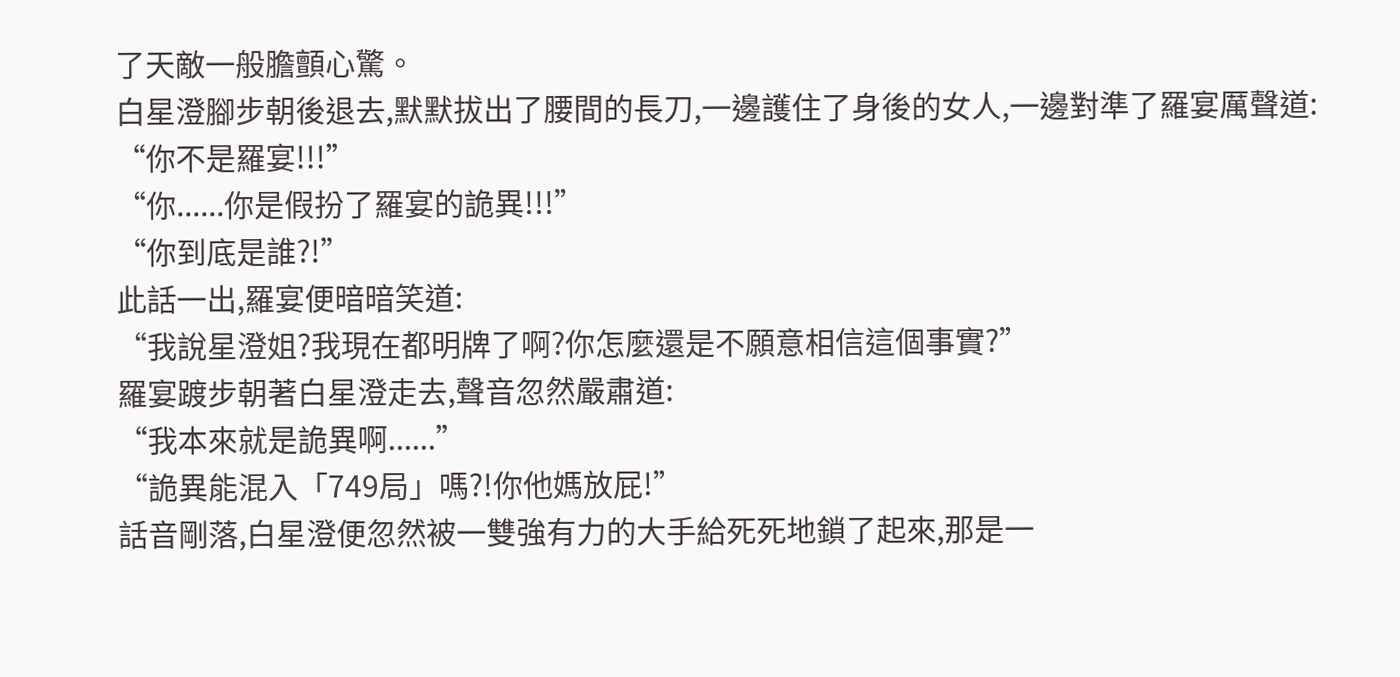了天敵一般膽顫心驚。
白星澄腳步朝後退去,默默拔出了腰間的長刀,一邊護住了身後的女人,一邊對準了羅宴厲聲道:
“你不是羅宴!!!”
“你......你是假扮了羅宴的詭異!!!”
“你到底是誰?!”
此話一出,羅宴便暗暗笑道:
“我說星澄姐?我現在都明牌了啊?你怎麼還是不願意相信這個事實?”
羅宴踱步朝著白星澄走去,聲音忽然嚴肅道:
“我本來就是詭異啊......”
“詭異能混入「749局」嗎?!你他媽放屁!”
話音剛落,白星澄便忽然被一雙強有力的大手給死死地鎖了起來,那是一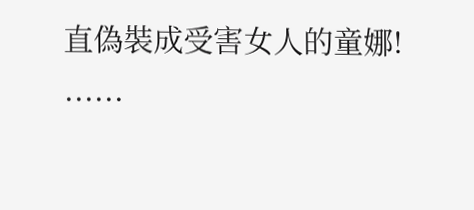直偽裝成受害女人的童娜!
......